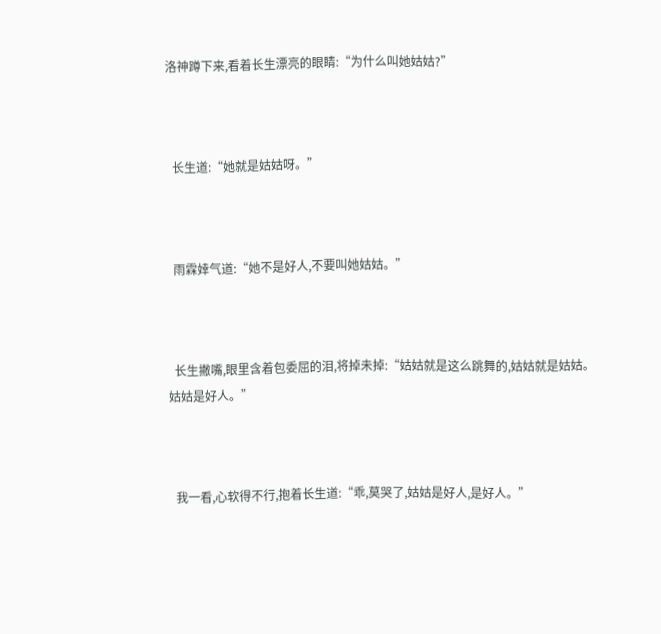洛神蹲下来,看着长生漂亮的眼睛:“为什么叫她姑姑?”



  长生道:“她就是姑姑呀。”



  雨霖婞气道:“她不是好人,不要叫她姑姑。”



  长生撇嘴,眼里含着包委屈的泪,将掉未掉:“姑姑就是这么跳舞的,姑姑就是姑姑。姑姑是好人。”



  我一看,心软得不行,抱着长生道:“乖,莫哭了,姑姑是好人,是好人。”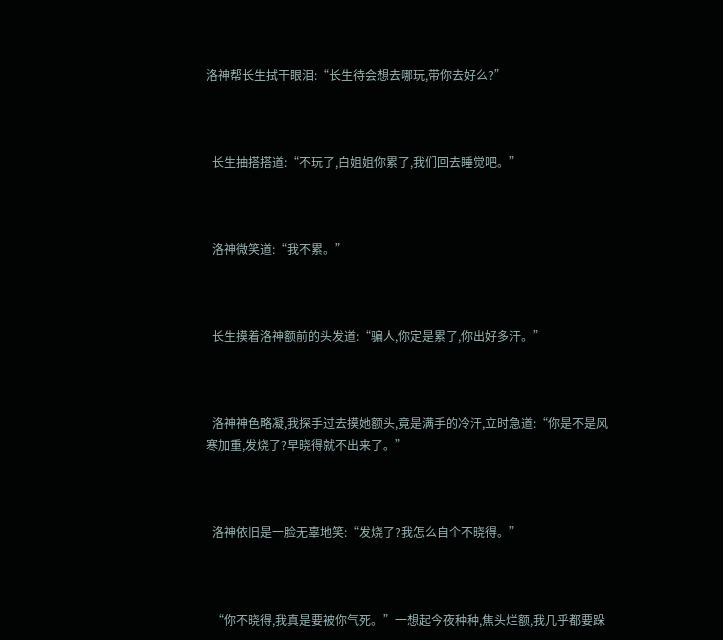洛神帮长生拭干眼泪:“长生待会想去哪玩,带你去好么?”



  长生抽搭搭道:“不玩了,白姐姐你累了,我们回去睡觉吧。”



  洛神微笑道:“我不累。”



  长生摸着洛神额前的头发道:“骗人,你定是累了,你出好多汗。”



  洛神神色略凝,我探手过去摸她额头,竟是满手的冷汗,立时急道:“你是不是风寒加重,发烧了?早晓得就不出来了。”



  洛神依旧是一脸无辜地笑:“发烧了?我怎么自个不晓得。”



  “你不晓得,我真是要被你气死。”一想起今夜种种,焦头烂额,我几乎都要跺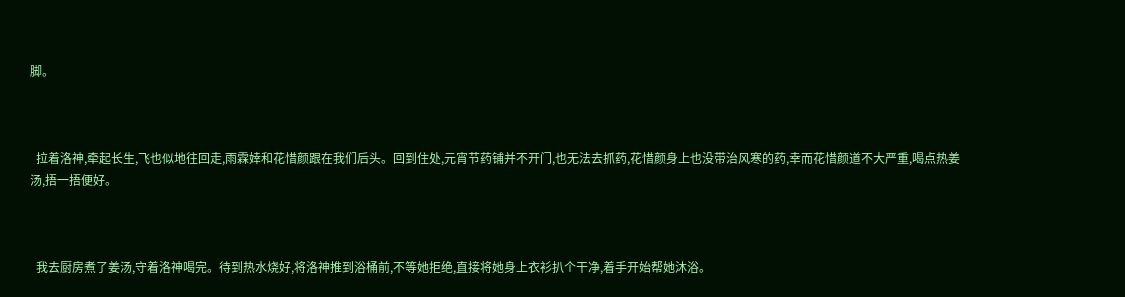脚。



  拉着洛神,牵起长生,飞也似地往回走,雨霖婞和花惜颜跟在我们后头。回到住处,元宵节药铺并不开门,也无法去抓药,花惜颜身上也没带治风寒的药,幸而花惜颜道不大严重,喝点热姜汤,捂一捂便好。



  我去厨房煮了姜汤,守着洛神喝完。待到热水烧好,将洛神推到浴桶前,不等她拒绝,直接将她身上衣衫扒个干净,着手开始帮她沐浴。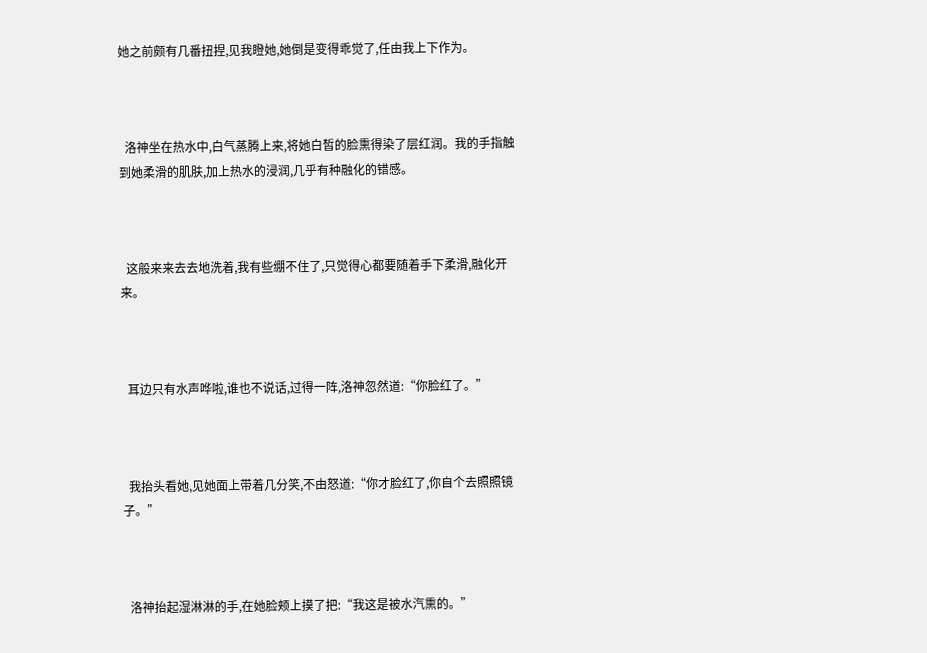她之前颇有几番扭捏,见我瞪她,她倒是变得乖觉了,任由我上下作为。



  洛神坐在热水中,白气蒸腾上来,将她白皙的脸熏得染了层红润。我的手指触到她柔滑的肌肤,加上热水的浸润,几乎有种融化的错感。



  这般来来去去地洗着,我有些绷不住了,只觉得心都要随着手下柔滑,融化开来。



  耳边只有水声哗啦,谁也不说话,过得一阵,洛神忽然道:“你脸红了。”



  我抬头看她,见她面上带着几分笑,不由怒道:“你才脸红了,你自个去照照镜子。”



  洛神抬起湿淋淋的手,在她脸颊上摸了把:“我这是被水汽熏的。”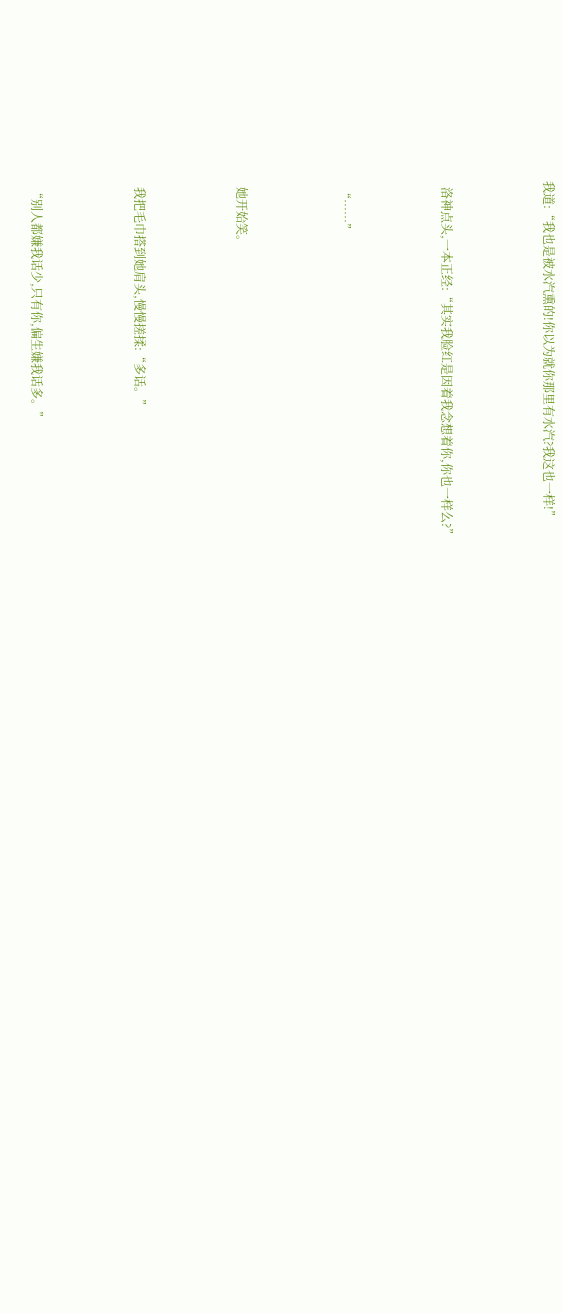我道:“我也是被水汽熏的!你以为就你那里有水汽?我这也一样!”



  洛神点头,一本正经:“其实我脸红是因着我念想着你,你也一样么?”



  “……”



  她开始笑。



  我把毛巾搭到她肩头,慢慢搓揉:“多话。”



  “别人都嫌我话少,只有你,偏生嫌我话多。”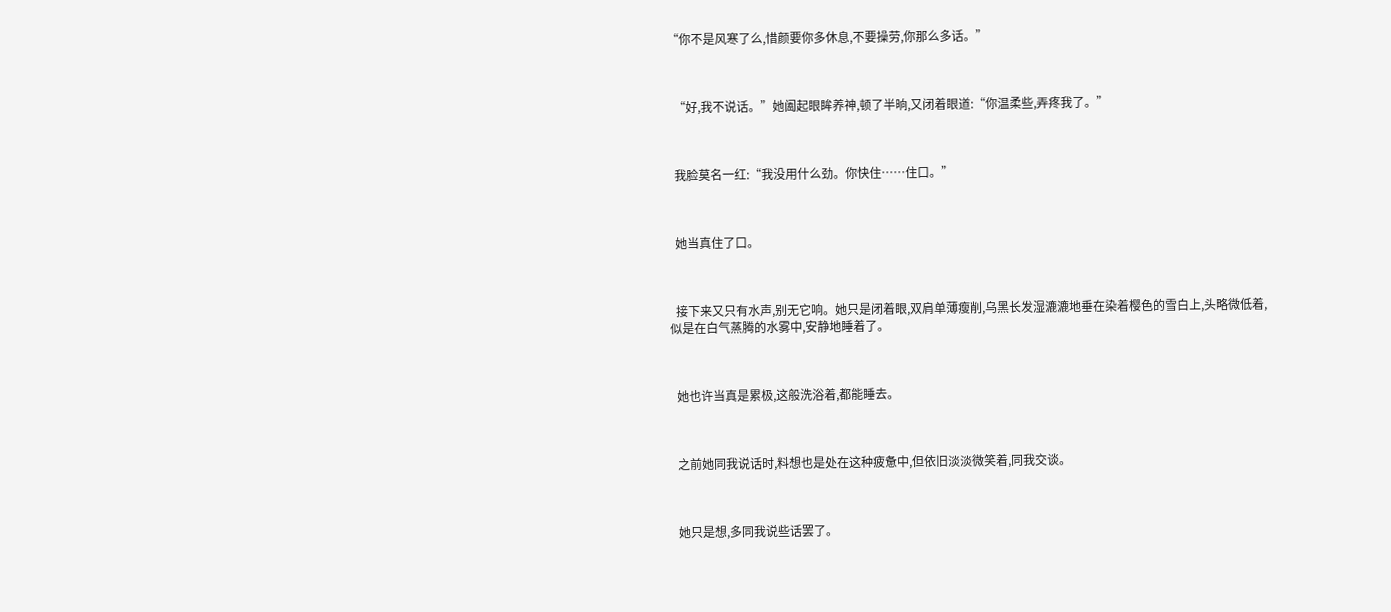“你不是风寒了么,惜颜要你多休息,不要操劳,你那么多话。”



  “好,我不说话。”她阖起眼眸养神,顿了半晌,又闭着眼道:“你温柔些,弄疼我了。”



  我脸莫名一红:“我没用什么劲。你快住……住口。”



  她当真住了口。



  接下来又只有水声,别无它响。她只是闭着眼,双肩单薄瘦削,乌黑长发湿漉漉地垂在染着樱色的雪白上,头略微低着,似是在白气蒸腾的水雾中,安静地睡着了。



  她也许当真是累极,这般洗浴着,都能睡去。



  之前她同我说话时,料想也是处在这种疲惫中,但依旧淡淡微笑着,同我交谈。



  她只是想,多同我说些话罢了。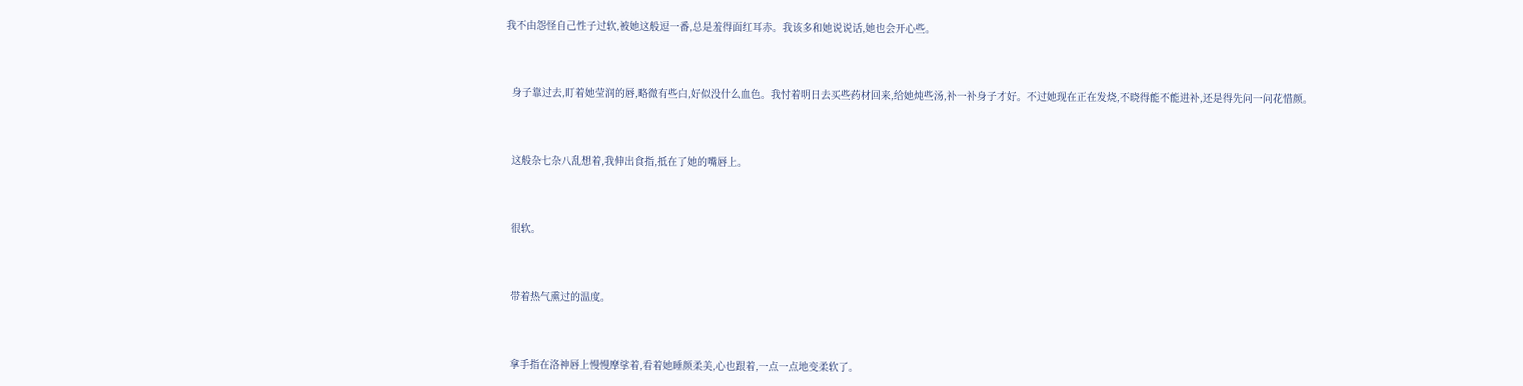我不由怨怪自己性子过软,被她这般逗一番,总是羞得面红耳赤。我该多和她说说话,她也会开心些。



  身子靠过去,盯着她莹润的唇,略微有些白,好似没什么血色。我忖着明日去买些药材回来,给她炖些汤,补一补身子才好。不过她现在正在发烧,不晓得能不能进补,还是得先问一问花惜颜。



  这般杂七杂八乱想着,我伸出食指,抵在了她的嘴唇上。



  很软。



  带着热气熏过的温度。



  拿手指在洛神唇上慢慢摩挲着,看着她睡颜柔美,心也跟着,一点一点地变柔软了。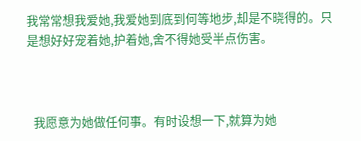我常常想我爱她,我爱她到底到何等地步,却是不晓得的。只是想好好宠着她,护着她,舍不得她受半点伤害。



  我愿意为她做任何事。有时设想一下,就算为她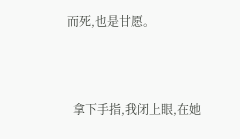而死,也是甘愿。



  拿下手指,我闭上眼,在她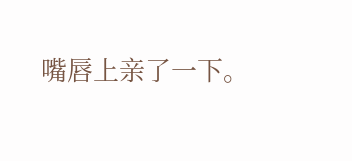嘴唇上亲了一下。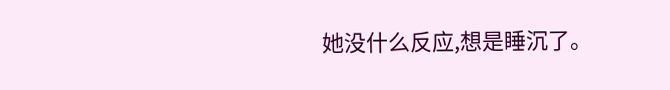她没什么反应,想是睡沉了。